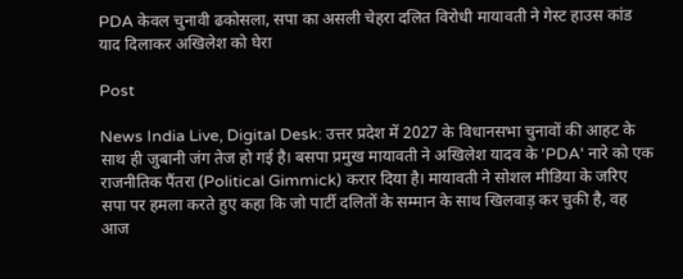PDA केवल चुनावी ढकोसला, सपा का असली चेहरा दलित विरोधी मायावती ने गेस्ट हाउस कांड याद दिलाकर अखिलेश को घेरा

Post

News India Live, Digital Desk: उत्तर प्रदेश में 2027 के विधानसभा चुनावों की आहट के साथ ही जुबानी जंग तेज हो गई है। बसपा प्रमुख मायावती ने अखिलेश यादव के 'PDA' नारे को एक राजनीतिक पैंतरा (Political Gimmick) करार दिया है। मायावती ने सोशल मीडिया के जरिए सपा पर हमला करते हुए कहा कि जो पार्टी दलितों के सम्मान के साथ खिलवाड़ कर चुकी है, वह आज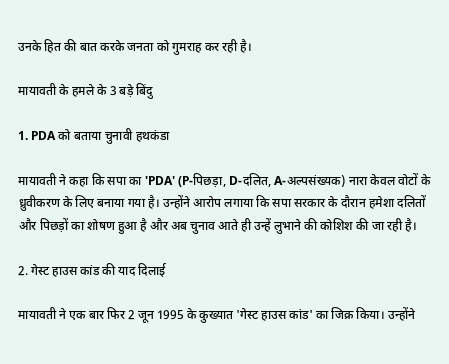उनके हित की बात करके जनता को गुमराह कर रही है।

मायावती के हमले के 3 बड़े बिंदु

1. PDA को बताया चुनावी हथकंडा

मायावती ने कहा कि सपा का 'PDA' (P-पिछड़ा, D-दलित, A-अल्पसंख्यक) नारा केवल वोटों के ध्रुवीकरण के लिए बनाया गया है। उन्होंने आरोप लगाया कि सपा सरकार के दौरान हमेशा दलितों और पिछड़ों का शोषण हुआ है और अब चुनाव आते ही उन्हें लुभाने की कोशिश की जा रही है।

2. गेस्ट हाउस कांड की याद दिलाई

मायावती ने एक बार फिर 2 जून 1995 के कुख्यात 'गेस्ट हाउस कांड' का जिक्र किया। उन्होंने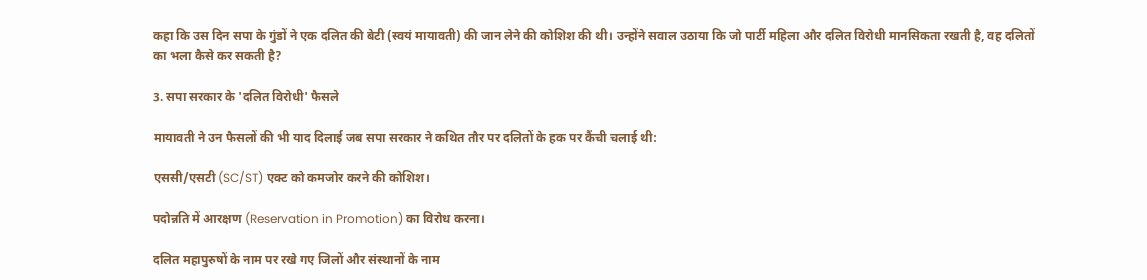कहा कि उस दिन सपा के गुंडों ने एक दलित की बेटी (स्वयं मायावती) की जान लेने की कोशिश की थी। उन्होंने सवाल उठाया कि जो पार्टी महिला और दलित विरोधी मानसिकता रखती है, वह दलितों का भला कैसे कर सकती है?

3. सपा सरकार के 'दलित विरोधी' फैसले

मायावती ने उन फैसलों की भी याद दिलाई जब सपा सरकार ने कथित तौर पर दलितों के हक पर कैंची चलाई थी:

एससी/एसटी (SC/ST) एक्ट को कमजोर करने की कोशिश।

पदोन्नति में आरक्षण (Reservation in Promotion) का विरोध करना।

दलित महापुरुषों के नाम पर रखे गए जिलों और संस्थानों के नाम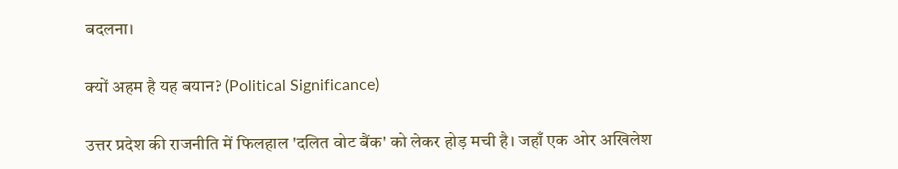बदलना।

क्यों अहम है यह बयान? (Political Significance)

उत्तर प्रदेश की राजनीति में फिलहाल 'दलित वोट बैंक' को लेकर होड़ मची है। जहाँ एक ओर अखिलेश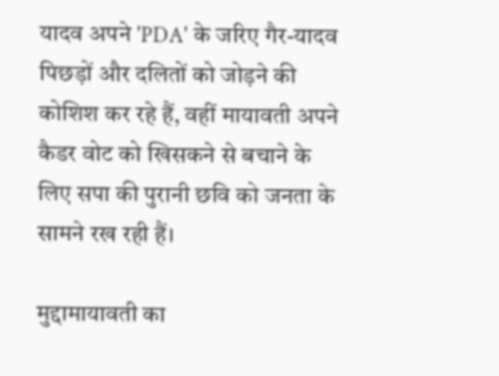यादव अपने 'PDA' के जरिए गैर-यादव पिछड़ों और दलितों को जोड़ने की कोशिश कर रहे हैं, वहीं मायावती अपने कैडर वोट को खिसकने से बचाने के लिए सपा की पुरानी छवि को जनता के सामने रख रही हैं।

मुद्दामायावती का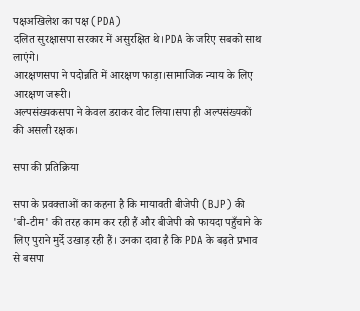पक्षअखिलेश का पक्ष (PDA)
दलित सुरक्षासपा सरकार में असुरक्षित थे।PDA के जरिए सबको साथ लाएंगे।
आरक्षणसपा ने पदोन्नति में आरक्षण फाड़ा।सामाजिक न्याय के लिए आरक्षण जरूरी।
अल्पसंख्यकसपा ने केवल डराकर वोट लिया।सपा ही अल्पसंख्यकों की असली रक्षक।

सपा की प्रतिक्रिया

सपा के प्रवक्ताओं का कहना है कि मायावती बीजेपी (BJP) की 'बी-टीम' की तरह काम कर रही हैं और बीजेपी को फायदा पहुँचाने के लिए पुराने मुर्दे उखाड़ रही हैं। उनका दावा है कि PDA के बढ़ते प्रभाव से बसपा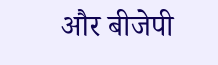और बीजेपी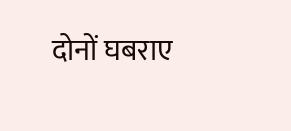दोनों घबराए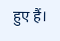हुए हैं।